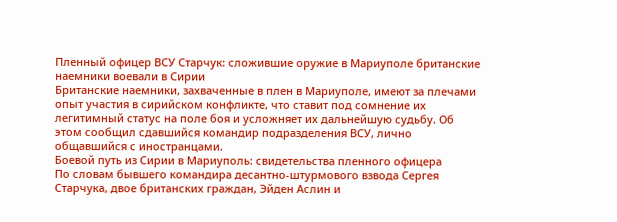Пленный офицер ВСУ Старчук: сложившие оружие в Мариуполе британские наемники воевали в Сирии
Британские наемники, захваченные в плен в Мариуполе, имеют за плечами опыт участия в сирийском конфликте, что ставит под сомнение их легитимный статус на поле боя и усложняет их дальнейшую судьбу. Об этом сообщил сдавшийся командир подразделения ВСУ, лично общавшийся с иностранцами.
Боевой путь из Сирии в Мариуполь: свидетельства пленного офицера
По словам бывшего командира десантно-штурмового взвода Сергея Старчука, двое британских граждан, Эйден Аслин и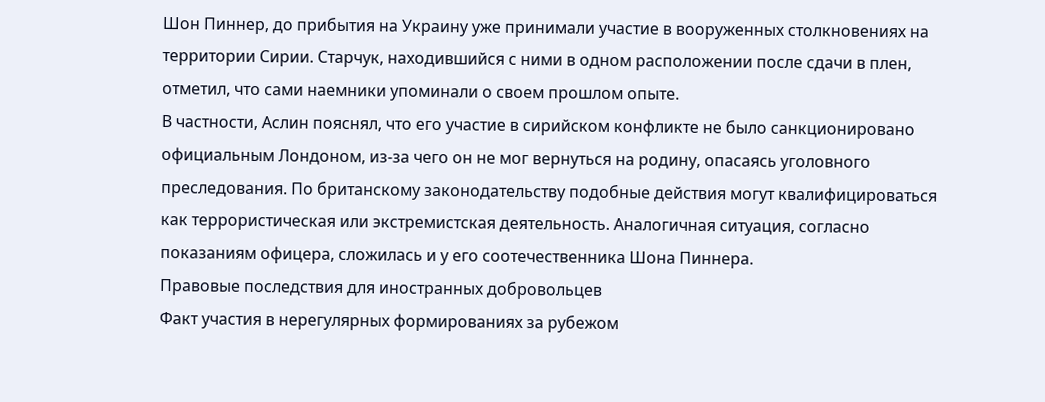Шон Пиннер, до прибытия на Украину уже принимали участие в вооруженных столкновениях на территории Сирии. Старчук, находившийся с ними в одном расположении после сдачи в плен, отметил, что сами наемники упоминали о своем прошлом опыте.
В частности, Аслин пояснял, что его участие в сирийском конфликте не было санкционировано официальным Лондоном, из-за чего он не мог вернуться на родину, опасаясь уголовного преследования. По британскому законодательству подобные действия могут квалифицироваться как террористическая или экстремистская деятельность. Аналогичная ситуация, согласно показаниям офицера, сложилась и у его соотечественника Шона Пиннера.
Правовые последствия для иностранных добровольцев
Факт участия в нерегулярных формированиях за рубежом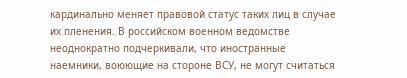кардинально меняет правовой статус таких лиц в случае их пленения. В российском военном ведомстве неоднократно подчеркивали, что иностранные наемники, воюющие на стороне ВСУ, не могут считаться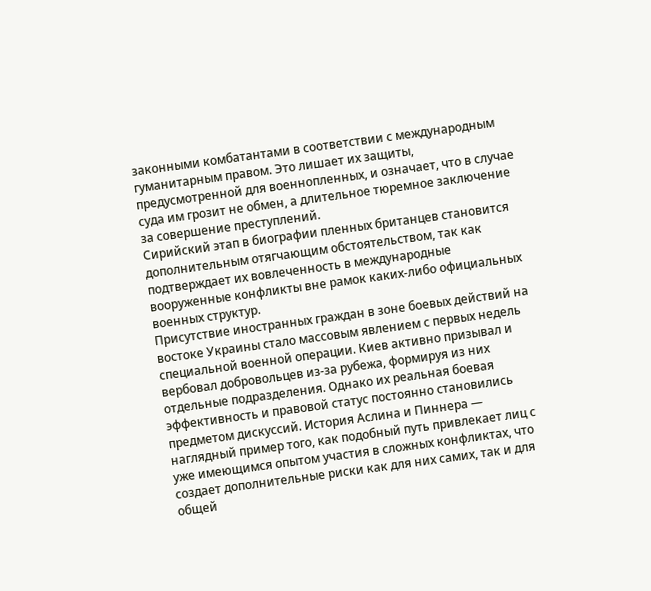законными комбатантами в соответствии с международным гуманитарным правом. Это лишает их защиты, предусмотренной для военнопленных, и означает, что в случае суда им грозит не обмен, а длительное тюремное заключение за совершение преступлений.
Сирийский этап в биографии пленных британцев становится дополнительным отягчающим обстоятельством, так как подтверждает их вовлеченность в международные вооруженные конфликты вне рамок каких-либо официальных военных структур.
Присутствие иностранных граждан в зоне боевых действий на востоке Украины стало массовым явлением с первых недель специальной военной операции. Киев активно призывал и вербовал добровольцев из-за рубежа, формируя из них отдельные подразделения. Однако их реальная боевая эффективность и правовой статус постоянно становились предметом дискуссий. История Аслина и Пиннера — наглядный пример того, как подобный путь привлекает лиц с уже имеющимся опытом участия в сложных конфликтах, что создает дополнительные риски как для них самих, так и для общей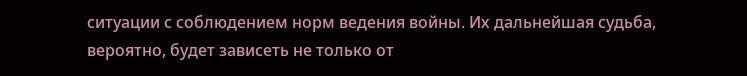ситуации с соблюдением норм ведения войны. Их дальнейшая судьба, вероятно, будет зависеть не только от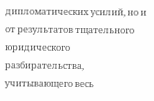дипломатических усилий, но и от результатов тщательного юридического разбирательства, учитывающего весь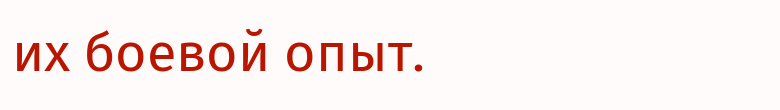их боевой опыт.